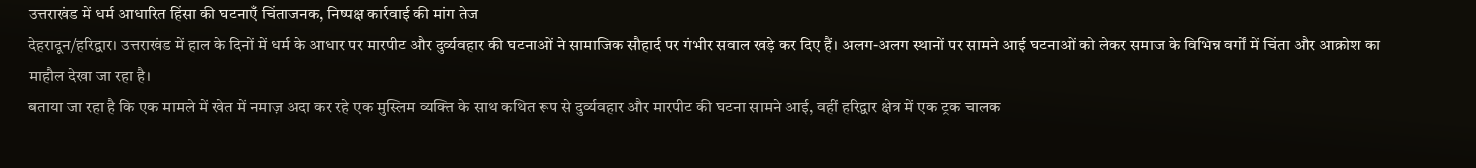उत्तराखंड में धर्म आधारित हिंसा की घटनाएँ चिंताजनक, निष्पक्ष कार्रवाई की मांग तेज
देहरादून/हरिद्वार। उत्तराखंड में हाल के दिनों में धर्म के आधार पर मारपीट और दुर्व्यवहार की घटनाओं ने सामाजिक सौहार्द पर गंभीर सवाल खड़े कर दिए हैं। अलग-अलग स्थानों पर सामने आई घटनाओं को लेकर समाज के विभिन्न वर्गों में चिंता और आक्रोश का माहौल देखा जा रहा है।
बताया जा रहा है कि एक मामले में खेत में नमाज़ अदा कर रहे एक मुस्लिम व्यक्ति के साथ कथित रूप से दुर्व्यवहार और मारपीट की घटना सामने आई, वहीं हरिद्वार क्षेत्र में एक ट्रक चालक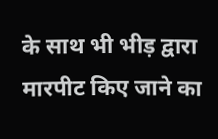के साथ भी भीड़ द्वारा मारपीट किए जाने का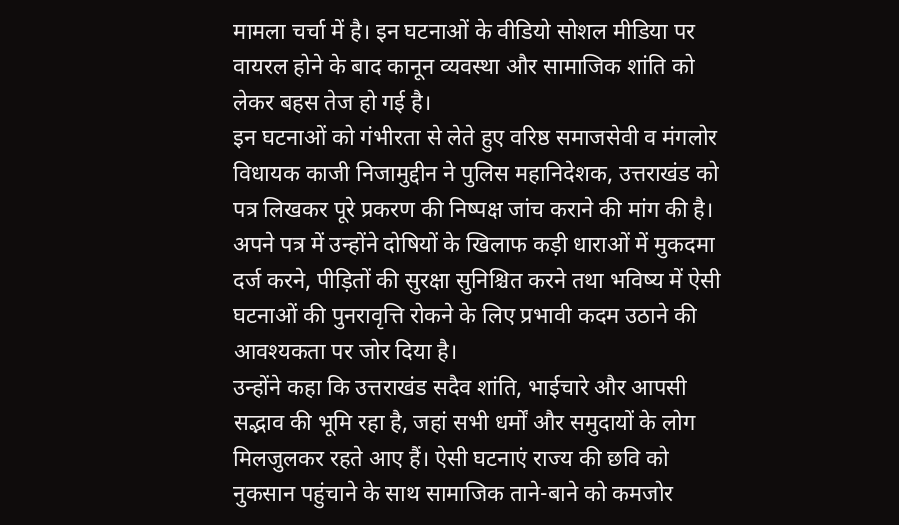मामला चर्चा में है। इन घटनाओं के वीडियो सोशल मीडिया पर वायरल होने के बाद कानून व्यवस्था और सामाजिक शांति को लेकर बहस तेज हो गई है।
इन घटनाओं को गंभीरता से लेते हुए वरिष्ठ समाजसेवी व मंगलोर विधायक काजी निजामुद्दीन ने पुलिस महानिदेशक, उत्तराखंड को पत्र लिखकर पूरे प्रकरण की निष्पक्ष जांच कराने की मांग की है। अपने पत्र में उन्होंने दोषियों के खिलाफ कड़ी धाराओं में मुकदमा दर्ज करने, पीड़ितों की सुरक्षा सुनिश्चित करने तथा भविष्य में ऐसी घटनाओं की पुनरावृत्ति रोकने के लिए प्रभावी कदम उठाने की आवश्यकता पर जोर दिया है।
उन्होंने कहा कि उत्तराखंड सदैव शांति, भाईचारे और आपसी सद्भाव की भूमि रहा है, जहां सभी धर्मों और समुदायों के लोग मिलजुलकर रहते आए हैं। ऐसी घटनाएं राज्य की छवि को नुकसान पहुंचाने के साथ सामाजिक ताने-बाने को कमजोर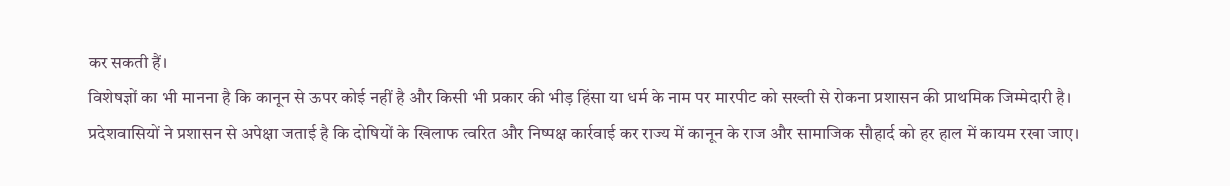कर सकती हैं।
विशेषज्ञों का भी मानना है कि कानून से ऊपर कोई नहीं है और किसी भी प्रकार की भीड़ हिंसा या धर्म के नाम पर मारपीट को सख्ती से रोकना प्रशासन की प्राथमिक जिम्मेदारी है।
प्रदेशवासियों ने प्रशासन से अपेक्षा जताई है कि दोषियों के खिलाफ त्वरित और निष्पक्ष कार्रवाई कर राज्य में कानून के राज और सामाजिक सौहार्द को हर हाल में कायम रखा जाए।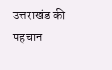उत्तराखंड की पहचान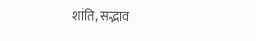शांति, सद्भाव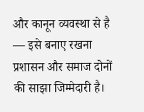और कानून व्यवस्था से है — इसे बनाए रखना प्रशासन और समाज दोनों की साझा जिम्मेदारी है।